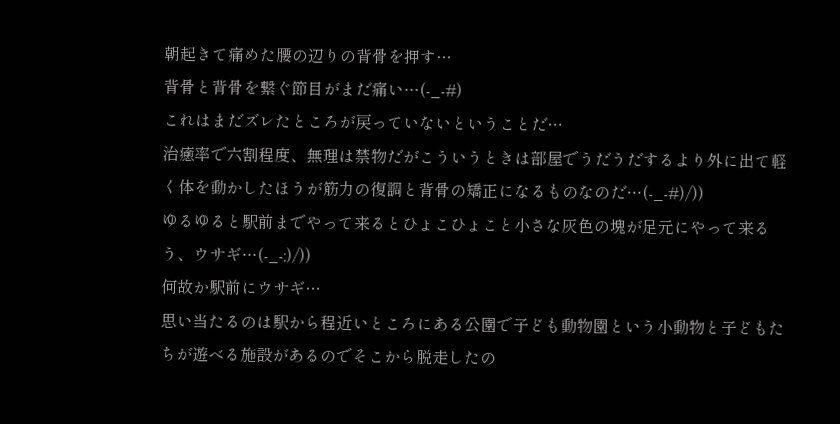朝起きて痛めた腰の辺りの背骨を押す…
背骨と背骨を繋ぐ節目がまだ痛い…(-_-#)
これはまだズレたところが戻っていないということだ…
治癒率で六割程度、無理は禁物だがこういうときは部屋でうだうだするより外に出て軽く体を動かしたほうが筋力の復調と背骨の矯正になるものなのだ…(-_-#)/))
ゆるゆると駅前までやって来るとひょこひょこと小さな灰色の塊が足元にやって来る
う、ウサギ…(-_-;)/))
何故か駅前にウサギ…
思い当たるのは駅から程近いところにある公園で子ども動物園という小動物と子どもたちが遊べる施設があるのでそこから脱走したの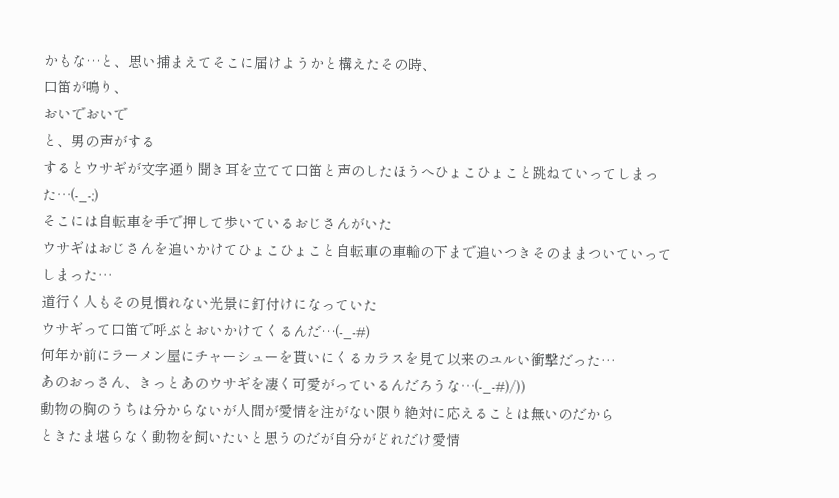かもな…と、思い捕まえてそこに届けようかと構えたその時、
口笛が鳴り、
おいでおいで
と、男の声がする
するとウサギが文字通り聞き耳を立てて口笛と声のしたほうへひょこひょこと跳ねていってしまった…(-_-;)
そこには自転車を手で押して歩いているおじさんがいた
ウサギはおじさんを追いかけてひょこひょこと自転車の車輪の下まで追いつきそのままついていってしまった…
道行く人もその見慣れない光景に釘付けになっていた
ウサギって口笛で呼ぶとおいかけてくるんだ…(-_-#)
何年か前にラーメン屋にチャーシューを貰いにくるカラスを見て以来のユルい衝撃だった…
あのおっさん、きっとあのウサギを凄く可愛がっているんだろうな…(-_-#)/))
動物の胸のうちは分からないが人間が愛情を注がない限り絶対に応えることは無いのだから
ときたま堪らなく動物を飼いたいと思うのだが自分がどれだけ愛情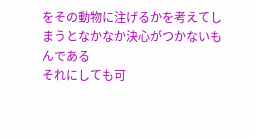をその動物に注げるかを考えてしまうとなかなか決心がつかないもんである
それにしても可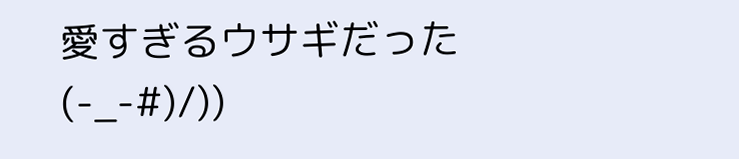愛すぎるウサギだった
(-_-#)/))